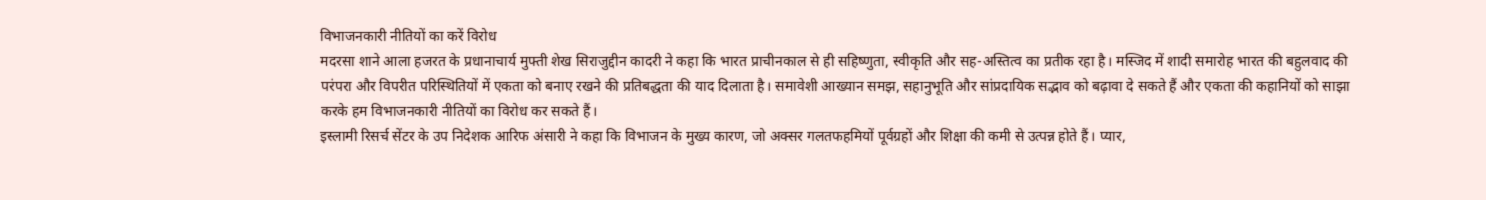विभाजनकारी नीतियों का करें विरोध
मदरसा शाने आला हजरत के प्रधानाचार्य मुफ्ती शेख सिराजुद्दीन कादरी ने कहा कि भारत प्राचीनकाल से ही सहिष्णुता, स्वीकृति और सह-अस्तित्व का प्रतीक रहा है। मस्जिद में शादी समारोह भारत की बहुलवाद की परंपरा और विपरीत परिस्थितियों में एकता को बनाए रखने की प्रतिबद्धता की याद दिलाता है। समावेशी आख्यान समझ, सहानुभूति और सांप्रदायिक सद्भाव को बढ़ावा दे सकते हैं और एकता की कहानियों को साझा करके हम विभाजनकारी नीतियों का विरोध कर सकते हैं।
इस्लामी रिसर्च सेंटर के उप निदेशक आरिफ अंसारी ने कहा कि विभाजन के मुख्य कारण, जो अक्सर गलतफहमियों पूर्वग्रहों और शिक्षा की कमी से उत्पन्न होते हैं। प्यार,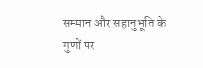सम्मान और सहानुभूति के गुणों पर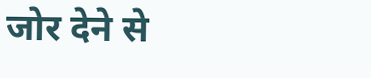जोर देने से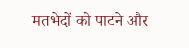मतभेदों को पाटने और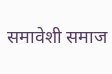समावेशी समाज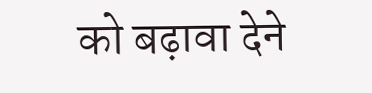को बढ़ावा देने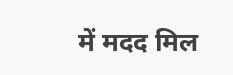में मदद मिल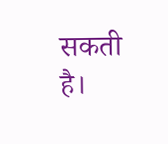सकती है।